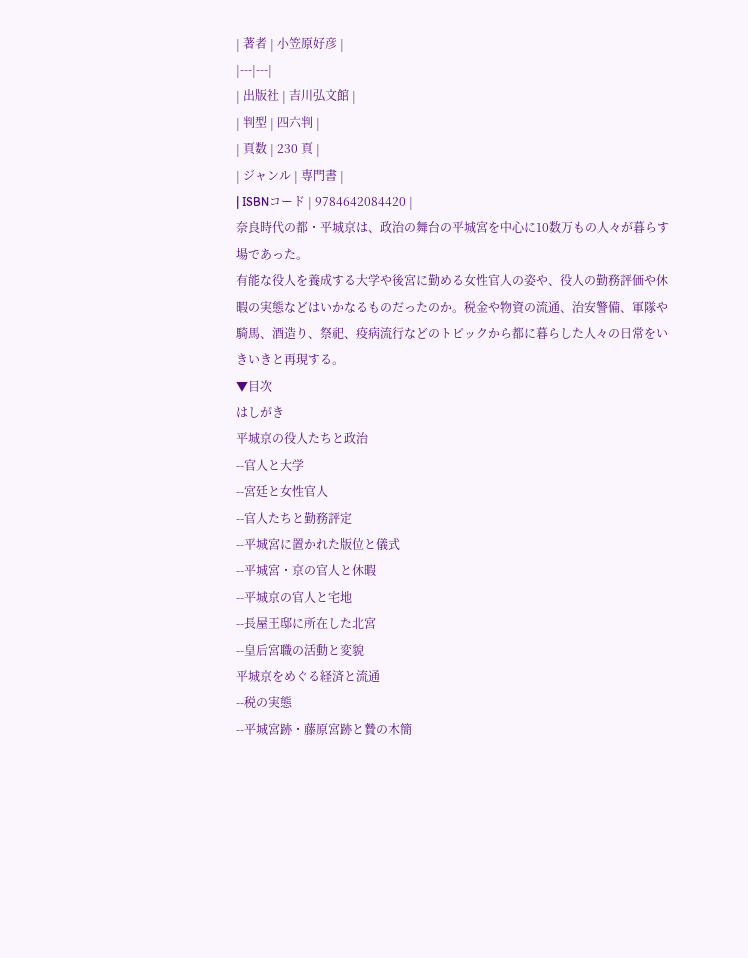| 著者 | 小笠原好彦 |
|---|---|
| 出版社 | 吉川弘文館 |
| 判型 | 四六判 |
| 頁数 | 230 頁 |
| ジャンル | 専門書 |
| ISBNコード | 9784642084420 |
奈良時代の都・平城京は、政治の舞台の平城宮を中心に10数万もの人々が暮らす場であった。
有能な役人を養成する大学や後宮に勤める女性官人の姿や、役人の勤務評価や休暇の実態などはいかなるものだったのか。税金や物資の流通、治安警備、軍隊や騎馬、酒造り、祭祀、疫病流行などのトピックから都に暮らした人々の日常をいきいきと再現する。
▼目次
はしがき
平城京の役人たちと政治
--官人と大学
--宮廷と女性官人
--官人たちと勤務評定
--平城宮に置かれた版位と儀式
--平城宮・京の官人と休暇
--平城京の官人と宅地
--長屋王邸に所在した北宮
--皇后宮職の活動と変貌
平城京をめぐる経済と流通
--税の実態
--平城宮跡・藤原宮跡と贄の木簡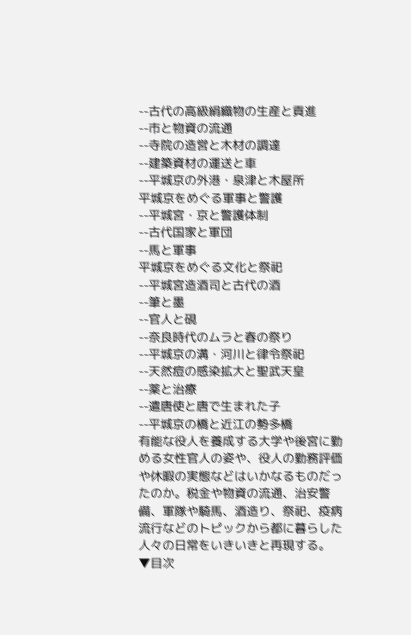--古代の高級絹織物の生産と貢進
--市と物資の流通
--寺院の造営と木材の調達
--建築資材の運送と車
--平城京の外港・泉津と木屋所
平城京をめぐる軍事と警護
--平城宮・京と警護体制
--古代国家と軍団
--馬と軍事
平城京をめぐる文化と祭祀
--平城宮造酒司と古代の酒
--筆と墨
--官人と硯
--奈良時代のムラと春の祭り
--平城京の溝・河川と律令祭祀
--天然痘の感染拡大と聖武天皇
--薬と治療
--遣唐使と唐で生まれた子
--平城京の橋と近江の勢多橋
有能な役人を養成する大学や後宮に勤める女性官人の姿や、役人の勤務評価や休暇の実態などはいかなるものだったのか。税金や物資の流通、治安警備、軍隊や騎馬、酒造り、祭祀、疫病流行などのトピックから都に暮らした人々の日常をいきいきと再現する。
▼目次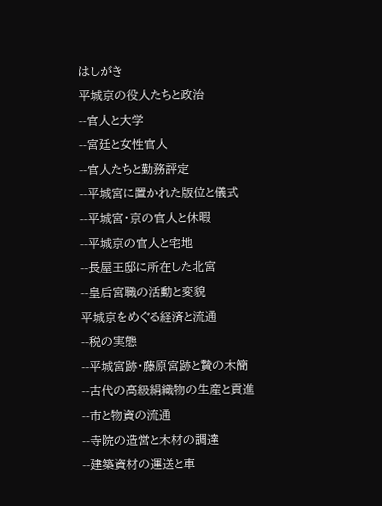はしがき
平城京の役人たちと政治
--官人と大学
--宮廷と女性官人
--官人たちと勤務評定
--平城宮に置かれた版位と儀式
--平城宮・京の官人と休暇
--平城京の官人と宅地
--長屋王邸に所在した北宮
--皇后宮職の活動と変貌
平城京をめぐる経済と流通
--税の実態
--平城宮跡・藤原宮跡と贄の木簡
--古代の高級絹織物の生産と貢進
--市と物資の流通
--寺院の造営と木材の調達
--建築資材の運送と車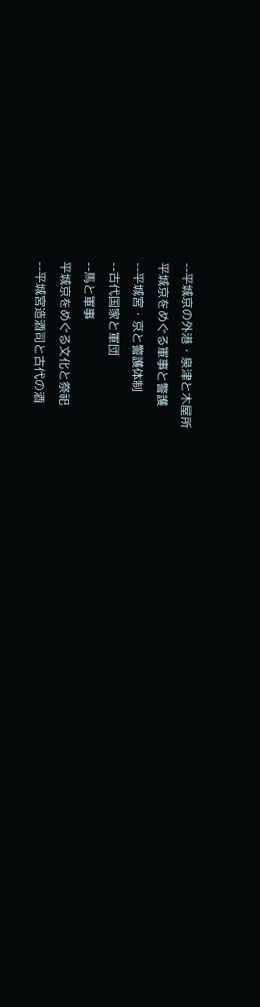--平城京の外港・泉津と木屋所
平城京をめぐる軍事と警護
--平城宮・京と警護体制
--古代国家と軍団
--馬と軍事
平城京をめぐる文化と祭祀
--平城宮造酒司と古代の酒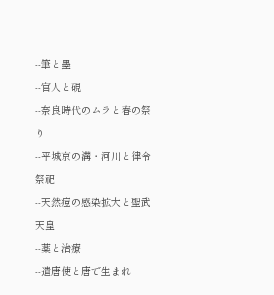--筆と墨
--官人と硯
--奈良時代のムラと春の祭り
--平城京の溝・河川と律令祭祀
--天然痘の感染拡大と聖武天皇
--薬と治療
--遣唐使と唐で生まれ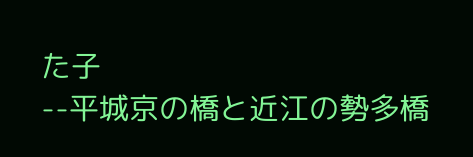た子
--平城京の橋と近江の勢多橋